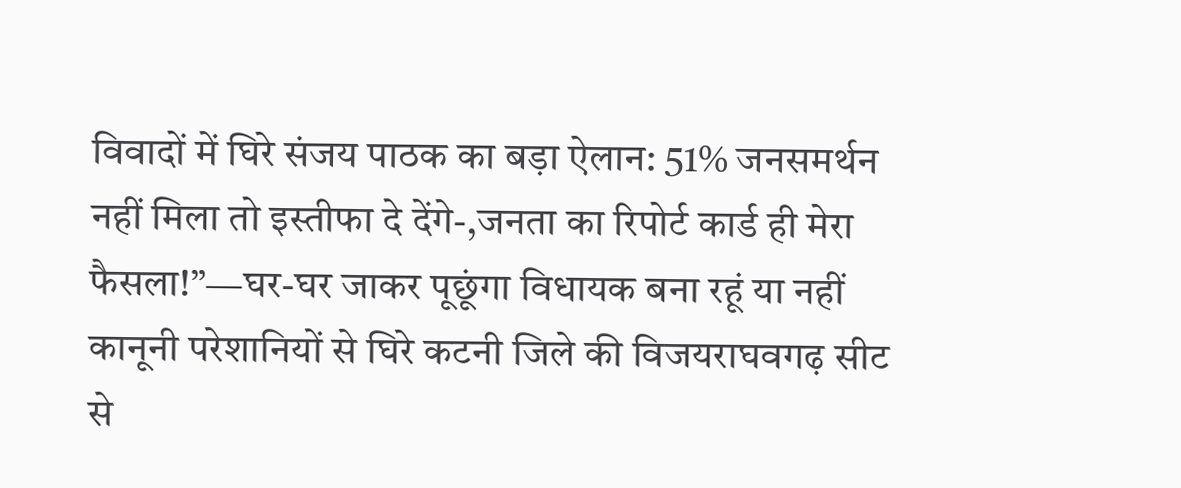विवादों में घिरे संजय पाठक का बड़ा ऐलान: 51% जनसमर्थन नहीं मिला तो इस्तीफा दे देंगे-,जनता का रिपोर्ट कार्ड ही मेरा फैसला!”—घर-घर जाकर पूछूंगा विधायक बना रहूं या नहीं
कानूनी परेशानियों से घिरे कटनी जिले की विजयराघवगढ़ सीट से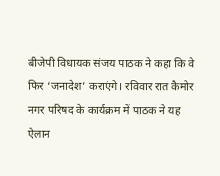बीजेपी विधायक संजय पाठक ने कहा कि वे फिर ‘जनादेश’ कराएंगे। रविवार रात कैमोर नगर परिषद के कार्यक्रम में पाठक ने यह ऐलान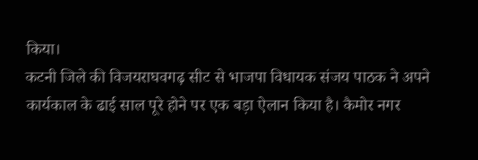किया।
कटनी जिले की विजयराघवगढ़ सीट से भाजपा विधायक संजय पाठक ने अपने कार्यकाल के ढाई साल पूरे होने पर एक बड़ा ऐलान किया है। कैमोर नगर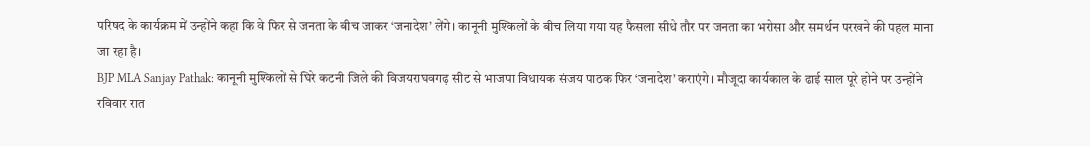परिषद के कार्यक्रम में उन्होंने कहा कि वे फिर से जनता के बीच जाकर ‘जनादेश’ लेंगे। कानूनी मुश्किलों के बीच लिया गया यह फैसला सीधे तौर पर जनता का भरोसा और समर्थन परखने की पहल माना जा रहा है।
BJP MLA Sanjay Pathak: कानूनी मुश्किलों से घिरे कटनी जिले की विजयराघवगढ़ सीट से भाजपा विधायक संजय पाठक फिर ‘जनादेश’ कराएंगे। मौजूदा कार्यकाल के ढाई साल पूरे होने पर उन्होंने रविवार रात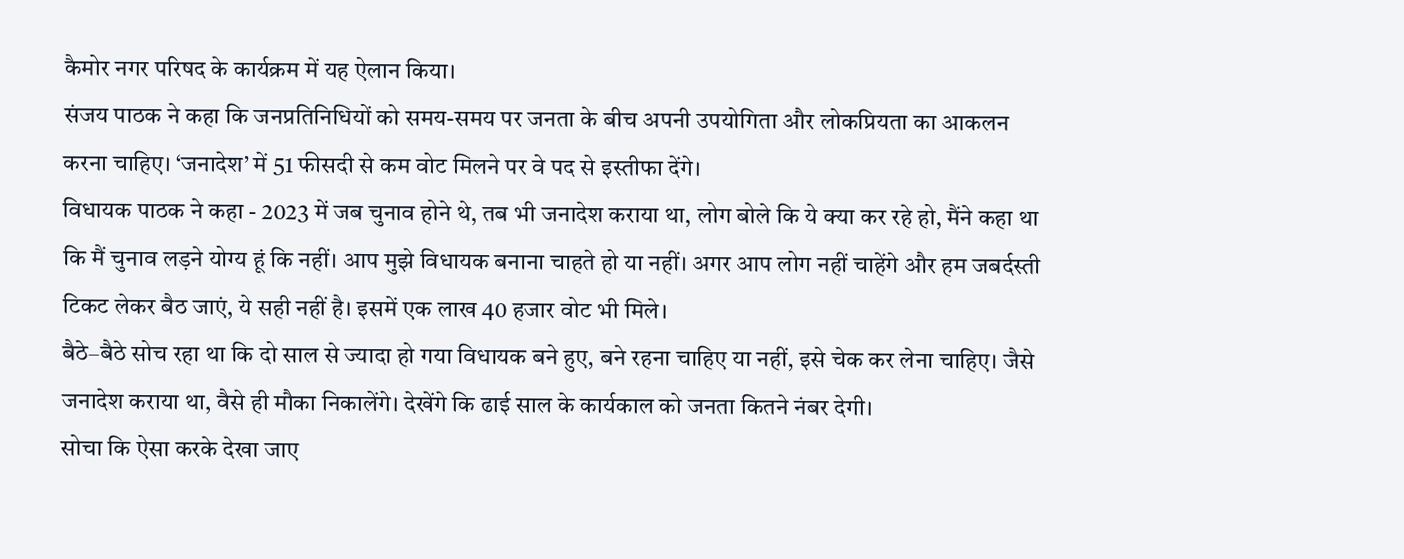कैमोर नगर परिषद के कार्यक्रम में यह ऐलान किया।
संजय पाठक ने कहा कि जनप्रतिनिधियों को समय-समय पर जनता के बीच अपनी उपयोगिता और लोकप्रियता का आकलन करना चाहिए। ‘जनादेश’ में 51 फीसदी से कम वोट मिलने पर वे पद से इस्तीफा देंगे।
विधायक पाठक ने कहा - 2023 में जब चुनाव होने थे, तब भी जनादेश कराया था, लोग बोले कि ये क्या कर रहे हो, मैंने कहा था कि मैं चुनाव लड़ने योग्य हूं कि नहीं। आप मुझे विधायक बनाना चाहते हो या नहीं। अगर आप लोग नहीं चाहेंगे और हम जबर्दस्ती टिकट लेकर बैठ जाएं, ये सही नहीं है। इसमें एक लाख 40 हजार वोट भी मिले।
बैठे–बैठे सोच रहा था कि दो साल से ज्यादा हो गया विधायक बने हुए, बने रहना चाहिए या नहीं, इसे चेक कर लेना चाहिए। जैसे जनादेश कराया था, वैसे ही मौका निकालेंगे। देखेंगे कि ढाई साल के कार्यकाल को जनता कितने नंबर देगी।
सोचा कि ऐसा करके देखा जाए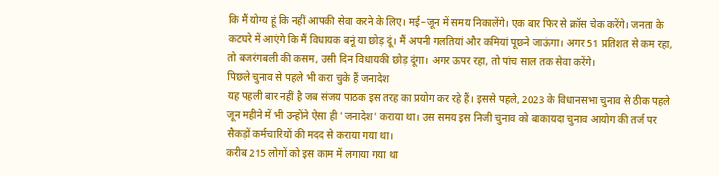कि मैं योग्य हूं कि नहीं आपकी सेवा करने के लिए। मई–जून में समय निकालेंगे। एक बार फिर से क्रॉस चेक करेंगे। जनता के कटघरे में आएंगे कि मैं विधायक बनूं या छोड़ दूं। मैं अपनी गलतियां और कमियां पूछने जाऊंगा। अगर 51 प्रतिशत से कम रहा, तो बजरंगबली की कसम, उसी दिन विधायकी छोड़ दूंगा। अगर ऊपर रहा, तो पांच साल तक सेवा करेंगे।
पिछले चुनाव से पहले भी करा चुके हैं जनादेश
यह पहली बार नहीं है जब संजय पाठक इस तरह का प्रयोग कर रहे हैं। इससे पहले, 2023 के विधानसभा चुनाव से ठीक पहले जून महीने में भी उन्होंने ऐसा ही 'जनादेश' कराया था। उस समय इस निजी चुनाव को बाकायदा चुनाव आयोग की तर्ज पर सैकड़ों कर्मचारियों की मदद से कराया गया था।
करीब 215 लोगों को इस काम में लगाया गया था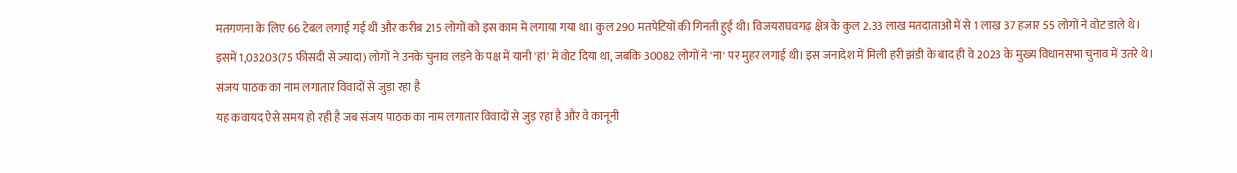मतगणना के लिए 66 टेबल लगाई गई थीं और करीब 215 लोगों को इस काम में लगाया गया था। कुल 290 मतपेटियों की गिनती हुई थी। विजयराघवगढ़ क्षेत्र के कुल 2.33 लाख मतदाताओं में से 1 लाख 37 हजार 55 लोगों ने वोट डाले थे।
इसमें 1,03203(75 फीसदी से ज्यादा) लोगों ने उनके चुनाव लड़ने के पक्ष में यानी 'हां' में वोट दिया था, जबकि 30082 लोगों ने 'ना' पर मुहर लगाई थी। इस जनादेश में मिली हरी झंडी के बाद ही वे 2023 के मुख्य विधानसभा चुनाव में उतरे थे।
संजय पाठक का नाम लगातार विवादों से जुड़ा रहा है
यह कवायद ऐसे समय हो रही है जब संजय पाठक का नाम लगातार विवादों से जुड़ रहा है और वे कानूनी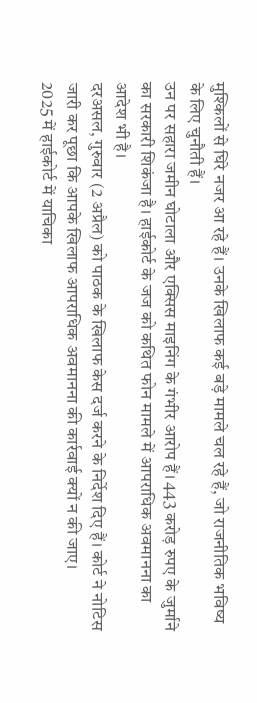मुश्किलों से घिरे नजर आ रहे हैं। उनके खिलाफ कई बड़े मामले चल रहे हैं, जो राजनीतिक भविष्य के लिए चुनौती हैं।
उन पर सहारा जमीन घोटाला और एक्सिस माइनिंग के गंभीर आरोप हैं। 443 करोड़ रुपए के जुर्माने का सरकारी शिकंजा है। हाईकोर्ट के जज को कथित फोन मामले में आपराधिक अवमानना का आदेश भी है।
दरअसल, गुरुवार (2 अप्रैल) को पाठक के खिलाफ केस दर्ज करने के निर्देश दिए हैं। कोर्ट ने नोटिस जारी कर पूछा कि आपके खिलाफ आपराधिक अवमानना की कार्रवाई क्यों न की जाए।
2025 में हाईकोर्ट में याचिका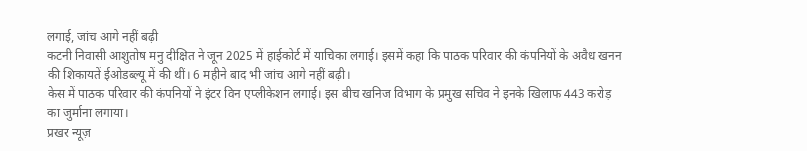लगाई, जांच आगे नहीं बढ़ी
कटनी निवासी आशुतोष मनु दीक्षित ने जून 2025 में हाईकोर्ट में याचिका लगाई। इसमें कहा कि पाठक परिवार की कंपनियों के अवैध खनन की शिकायतें ईओडब्ल्यू में की थीं। 6 महीने बाद भी जांच आगे नहीं बढ़ी।
केस में पाठक परिवार की कंपनियों ने इंटर विन एप्लीकेशन लगाई। इस बीच खनिज विभाग के प्रमुख सचिव ने इनके खिलाफ 443 करोड़ का जुर्माना लगाया।
प्रखर न्यूज़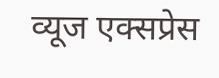व्यूज एक्सप्रेस